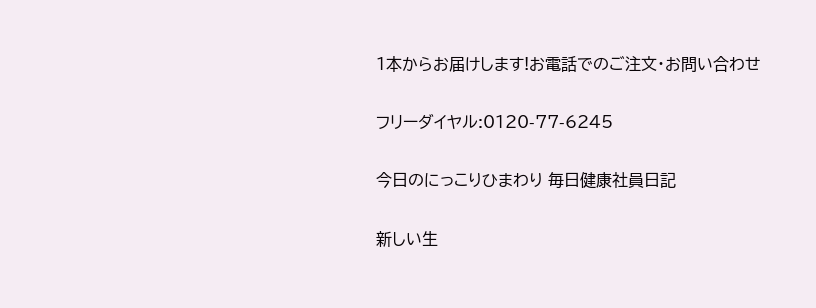1本からお届けします!お電話でのご注文・お問い合わせ

フリーダイヤル:0120-77-6245

今日のにっこりひまわり 毎日健康社員日記

新しい生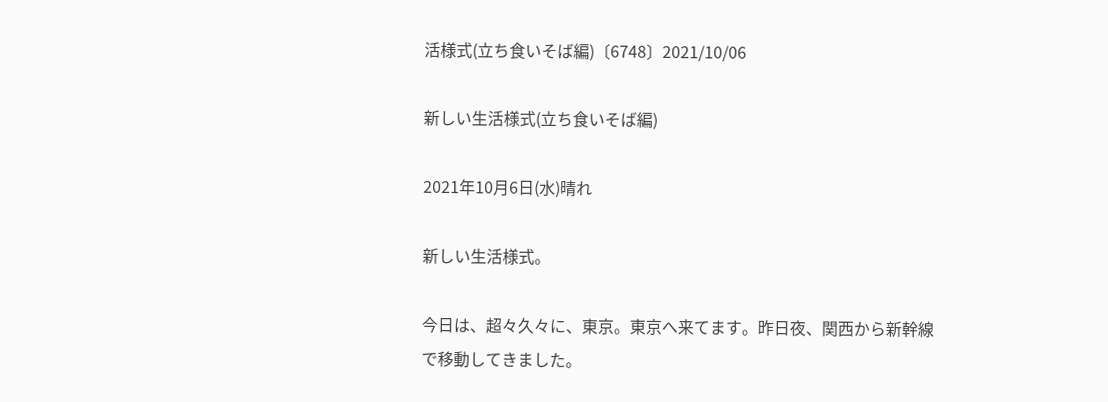活様式(立ち食いそば編)〔6748〕2021/10/06

新しい生活様式(立ち食いそば編)

2021年10月6日(水)晴れ

新しい生活様式。

今日は、超々久々に、東京。東京へ来てます。昨日夜、関西から新幹線で移動してきました。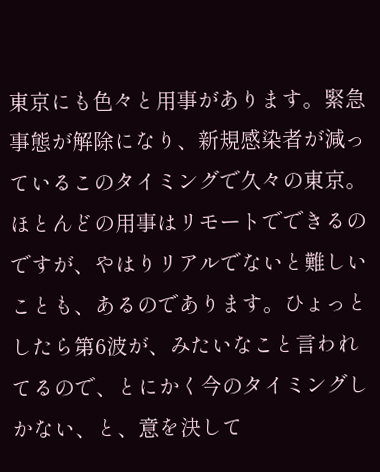東京にも色々と用事があります。緊急事態が解除になり、新規感染者が減っているこのタイミングで久々の東京。ほとんどの用事はリモートでできるのですが、やはりリアルでないと難しいことも、あるのであります。ひょっとしたら第6波が、みたいなこと言われてるので、とにかく今のタイミングしかない、と、意を決して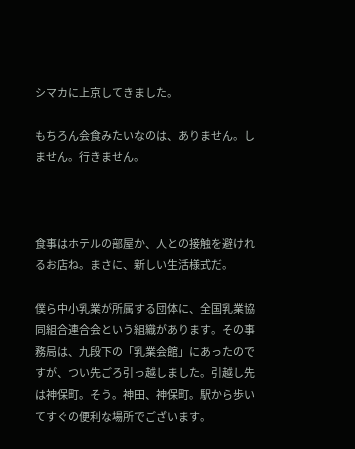シマカに上京してきました。

もちろん会食みたいなのは、ありません。しません。行きません。



食事はホテルの部屋か、人との接触を避けれるお店ね。まさに、新しい生活様式だ。

僕ら中小乳業が所属する団体に、全国乳業協同組合連合会という組織があります。その事務局は、九段下の「乳業会館」にあったのですが、つい先ごろ引っ越しました。引越し先は神保町。そう。神田、神保町。駅から歩いてすぐの便利な場所でございます。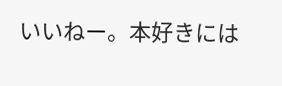いいねー。本好きには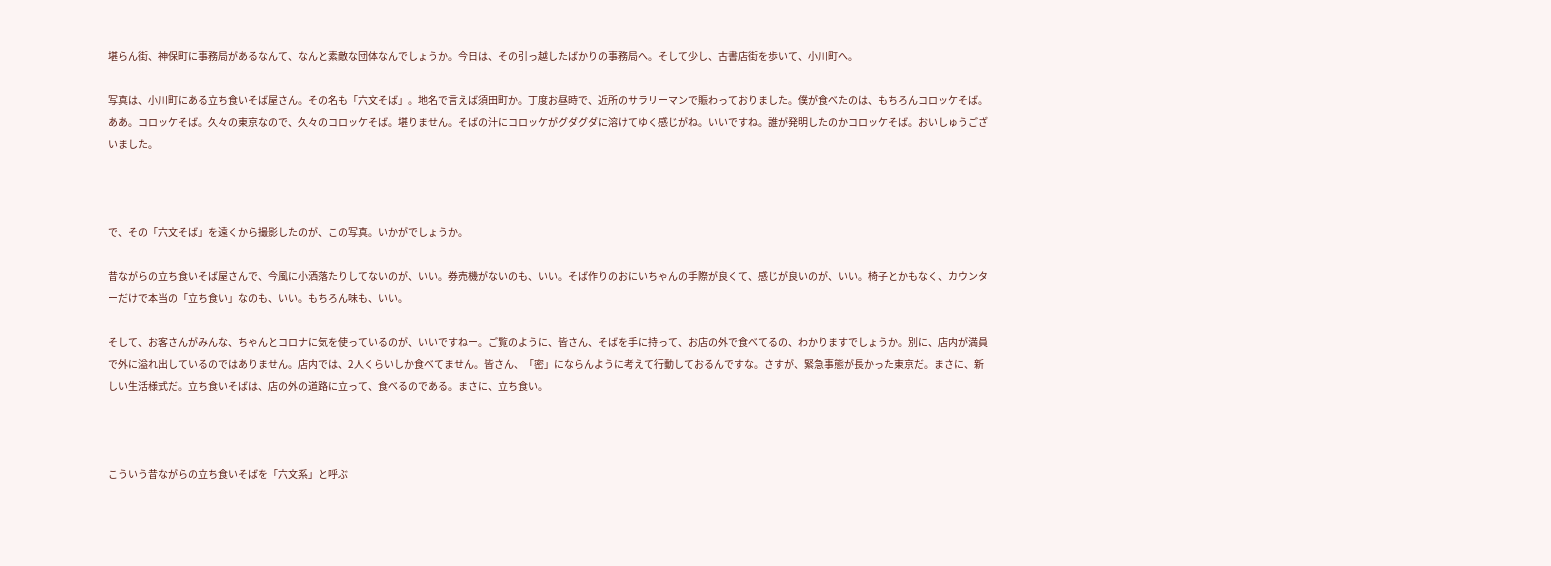堪らん街、神保町に事務局があるなんて、なんと素敵な団体なんでしょうか。今日は、その引っ越したばかりの事務局へ。そして少し、古書店街を歩いて、小川町へ。

写真は、小川町にある立ち食いそば屋さん。その名も「六文そば」。地名で言えば須田町か。丁度お昼時で、近所のサラリーマンで賑わっておりました。僕が食べたのは、もちろんコロッケそば。ああ。コロッケそば。久々の東京なので、久々のコロッケそば。堪りません。そばの汁にコロッケがグダグダに溶けてゆく感じがね。いいですね。誰が発明したのかコロッケそば。おいしゅうございました。



で、その「六文そば」を遠くから撮影したのが、この写真。いかがでしょうか。

昔ながらの立ち食いそば屋さんで、今風に小洒落たりしてないのが、いい。券売機がないのも、いい。そば作りのおにいちゃんの手際が良くて、感じが良いのが、いい。椅子とかもなく、カウンターだけで本当の「立ち食い」なのも、いい。もちろん味も、いい。

そして、お客さんがみんな、ちゃんとコロナに気を使っているのが、いいですねー。ご覧のように、皆さん、そばを手に持って、お店の外で食べてるの、わかりますでしょうか。別に、店内が満員で外に溢れ出しているのではありません。店内では、2人くらいしか食べてません。皆さん、「密」にならんように考えて行動しておるんですな。さすが、緊急事態が長かった東京だ。まさに、新しい生活様式だ。立ち食いそばは、店の外の道路に立って、食べるのである。まさに、立ち食い。



こういう昔ながらの立ち食いそばを「六文系」と呼ぶ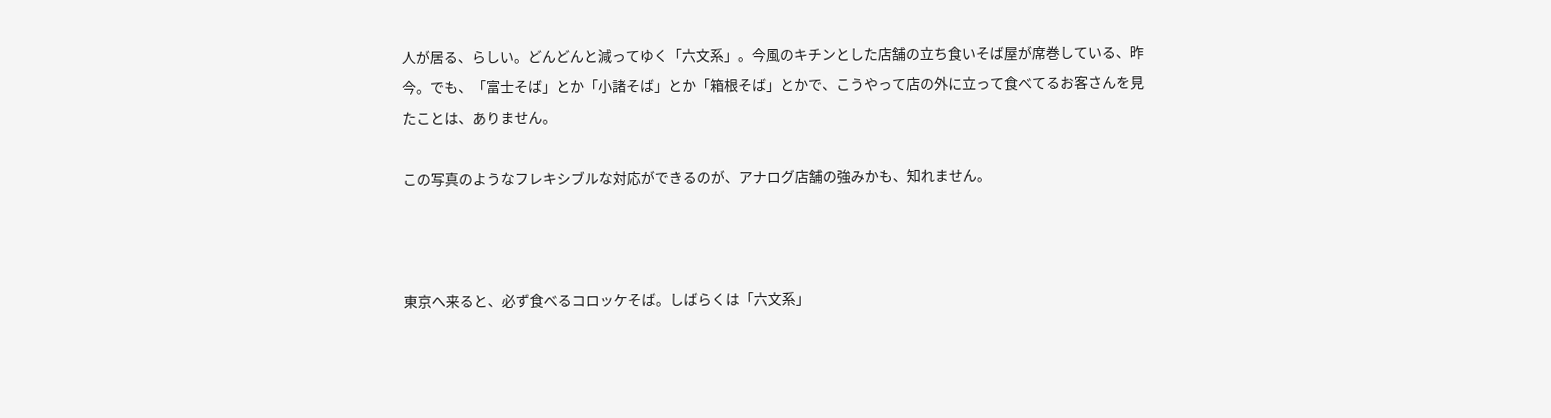人が居る、らしい。どんどんと減ってゆく「六文系」。今風のキチンとした店舗の立ち食いそば屋が席巻している、昨今。でも、「富士そば」とか「小諸そば」とか「箱根そば」とかで、こうやって店の外に立って食べてるお客さんを見たことは、ありません。

この写真のようなフレキシブルな対応ができるのが、アナログ店舗の強みかも、知れません。



東京へ来ると、必ず食べるコロッケそば。しばらくは「六文系」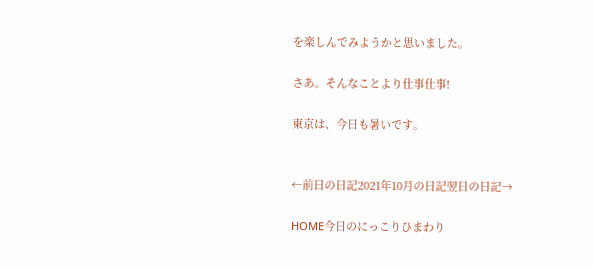を楽しんでみようかと思いました。

さあ。そんなことより仕事仕事!

東京は、今日も暑いです。


←前日の日記2021年10月の日記翌日の日記→

HOME今日のにっこりひまわり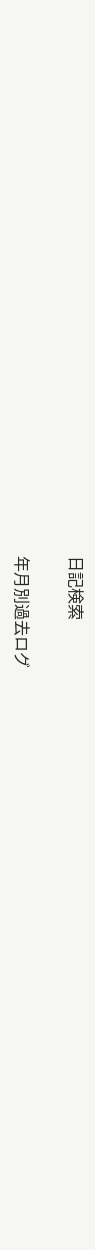日記検索

年月別過去ログ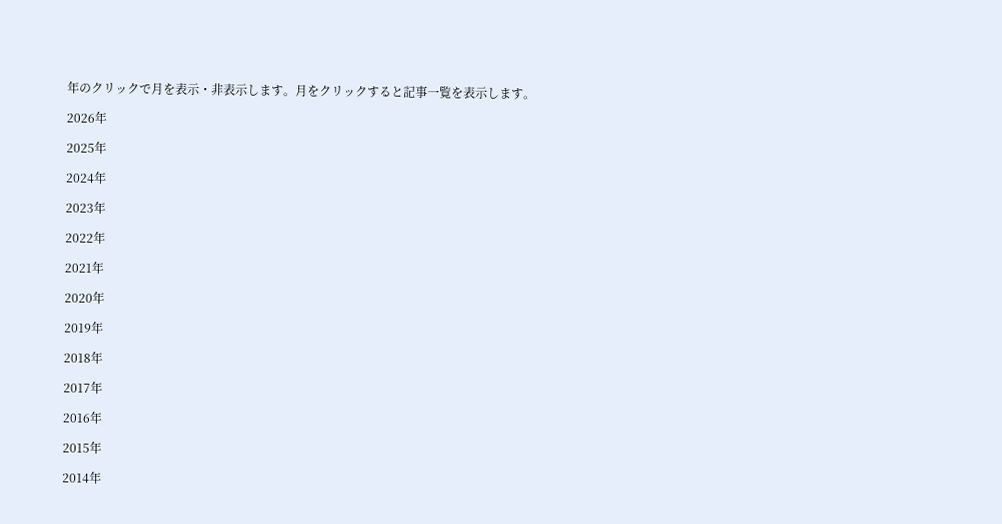年のクリックで月を表示・非表示します。月をクリックすると記事一覧を表示します。

2026年

2025年

2024年

2023年

2022年

2021年

2020年

2019年

2018年

2017年

2016年

2015年

2014年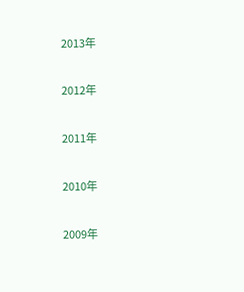2013年

2012年

2011年

2010年

2009年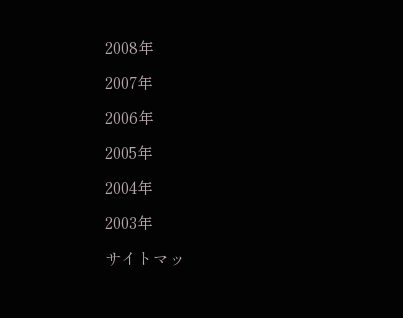2008年

2007年

2006年

2005年

2004年

2003年

サイトマッ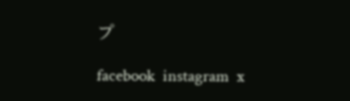プ

facebook  instagram  x